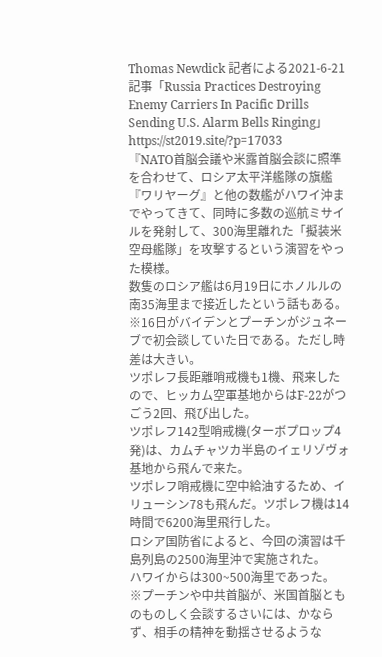Thomas Newdick 記者による2021-6-21記事「Russia Practices Destroying Enemy Carriers In Pacific Drills Sending U.S. Alarm Bells Ringing」
https://st2019.site/?p=17033
『NATO首脳会議や米露首脳会談に照準を合わせて、ロシア太平洋艦隊の旗艦『ワリヤーグ』と他の数艦がハワイ沖までやってきて、同時に多数の巡航ミサイルを発射して、300海里離れた「擬装米空母艦隊」を攻撃するという演習をやった模様。
数隻のロシア艦は6月19日にホノルルの南35海里まで接近したという話もある。
※16日がバイデンとプーチンがジュネーブで初会談していた日である。ただし時差は大きい。
ツポレフ長距離哨戒機も1機、飛来したので、ヒッカム空軍基地からはF-22がつごう2回、飛び出した。
ツポレフ142型哨戒機(ターボプロップ4発)は、カムチャツカ半島のイェリゾヴォ基地から飛んで来た。
ツポレフ哨戒機に空中給油するため、イリューシン78も飛んだ。ツポレフ機は14時間で6200海里飛行した。
ロシア国防省によると、今回の演習は千島列島の2500海里沖で実施された。
ハワイからは300~500海里であった。
※プーチンや中共首脳が、米国首脳とものものしく会談するさいには、かならず、相手の精神を動揺させるような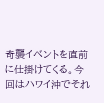奇襲イベントを直前に仕掛けてくる。今回はハワイ沖でそれ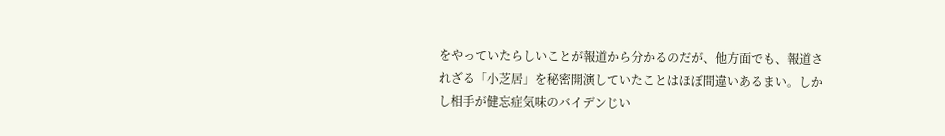をやっていたらしいことが報道から分かるのだが、他方面でも、報道されざる「小芝居」を秘密開演していたことはほぼ間違いあるまい。しかし相手が健忘症気味のバイデンじい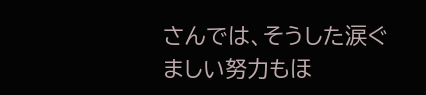さんでは、そうした涙ぐましい努力もほ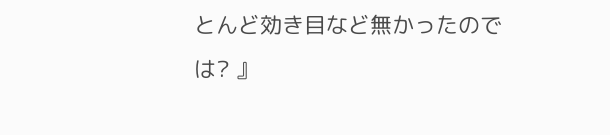とんど効き目など無かったのでは? 』